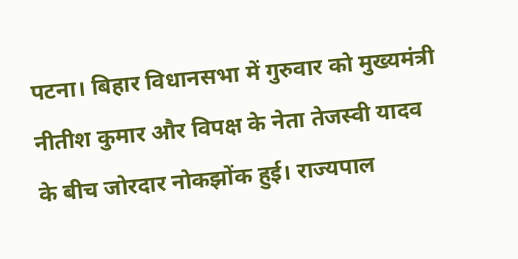पटना। बिहार विधानसभा में गुरुवार को मुख्यमंत्री नीतीश कुमार और विपक्ष के नेता तेजस्वी यादव के बीच जोरदार नोकझोंक हुई। राज्यपाल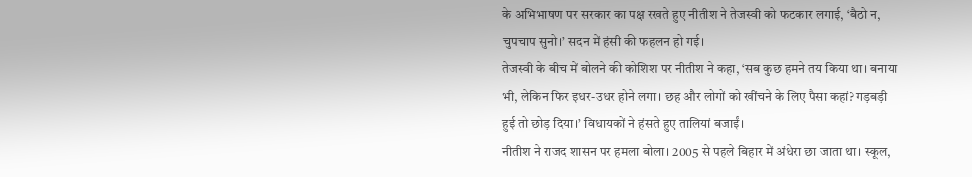के अभिभाषण पर सरकार का पक्ष रखते हुए नीतीश ने तेजस्वी को फटकार लगाई, ‘बैठो न, चुपचाप सुनो।’ सदन में हंसी की फहलन हो गई।
तेजस्वी के बीच में बोलने की कोशिश पर नीतीश ने कहा, ‘सब कुछ हमने तय किया था। बनाया भी, लेकिन फिर इधर-उधर होने लगा। छह और लोगों को खींचने के लिए पैसा कहां? गड़बड़ी हुई तो छोड़ दिया।’ विधायकों ने हंसते हुए तालियां बजाईं।
नीतीश ने राजद शासन पर हमला बोला। 2005 से पहले बिहार में अंधेरा छा जाता था। स्कूल,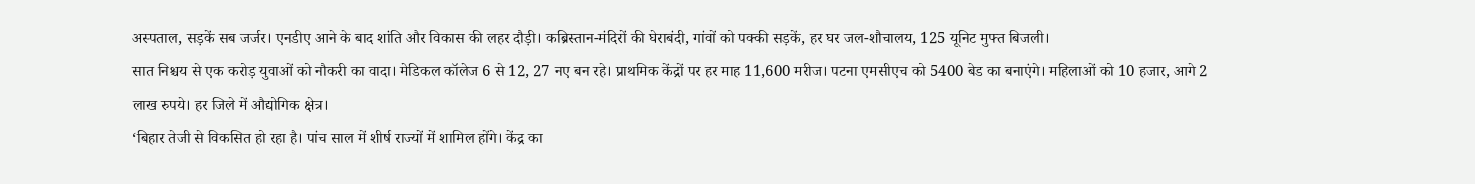अस्पताल, सड़कें सब जर्जर। एनडीए आने के बाद शांति और विकास की लहर दौड़ी। कब्रिस्तान-मंदिरों की घेराबंदी, गांवों को पक्की सड़कें, हर घर जल-शौचालय, 125 यूनिट मुफ्त बिजली।
सात निश्चय से एक करोड़ युवाओं को नौकरी का वादा। मेडिकल कॉलेज 6 से 12, 27 नए बन रहे। प्राथमिक केंद्रों पर हर माह 11,600 मरीज। पटना एमसीएच को 5400 बेड का बनाएंगे। महिलाओं को 10 हजार, आगे 2 लाख रुपये। हर जिले में औद्योगिक क्षेत्र।
‘बिहार तेजी से विकसित हो रहा है। पांच साल में शीर्ष राज्यों में शामिल होंगे। केंद्र का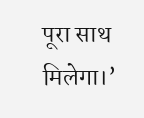पूरा साथ मिलेगा।’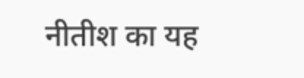नीतीश का यह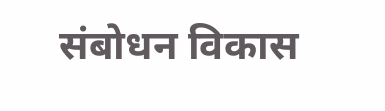संबोधन विकास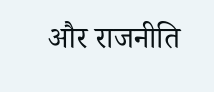और राजनीति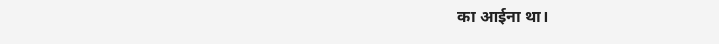का आईना था।